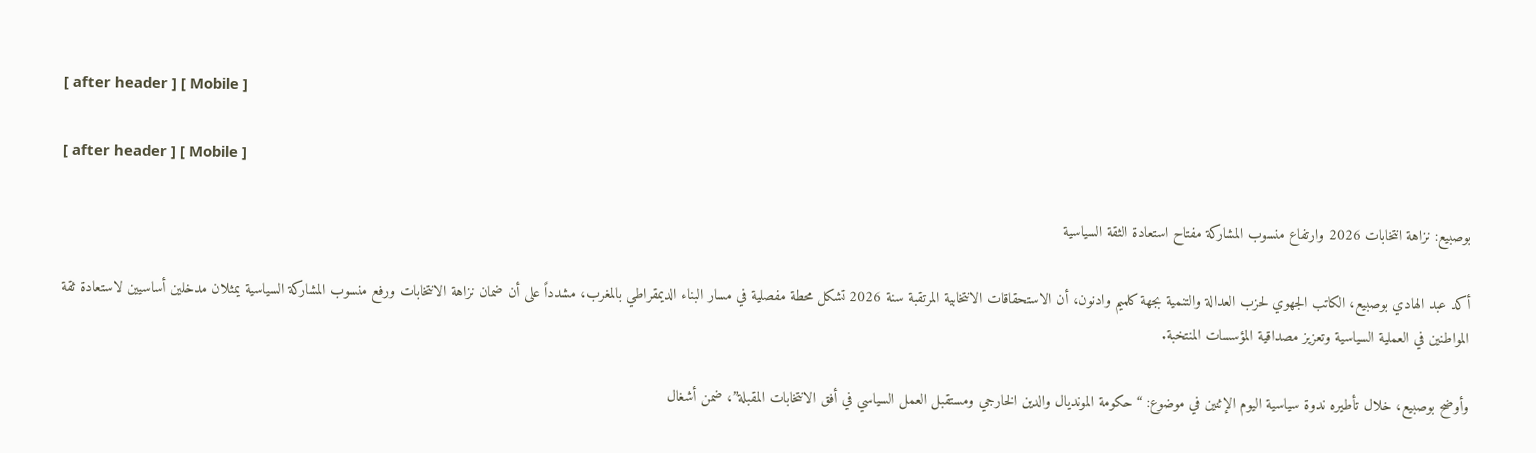[ after header ] [ Mobile ]

[ after header ] [ Mobile ]

بوصبيع: نزاهة انتخابات 2026 وارتفاع منسوب المشاركة مفتاح استعادة الثقة السياسية

أكد عبد الهادي بوصبيع، الكاتب الجهوي لحزب العدالة والتنمية بجهة كلميم وادنون، أن الاستحقاقات الانتخابية المرتقبة سنة 2026 تشكل محطة مفصلية في مسار البناء الديمقراطي بالمغرب، مشدداً على أن ضمان نزاهة الانتخابات ورفع منسوب المشاركة السياسية يمثلان مدخلين أساسيين لاستعادة ثقة المواطنين في العملية السياسية وتعزيز مصداقية المؤسسات المنتخبة.

وأوضح بوصبيع، خلال تأطيره ندوة سياسية اليوم الإثنين في موضوع: “حكومة المونديال والدين الخارجي ومستقبل العمل السياسي في أفق الانتخابات المقبلة”، ضمن أشغال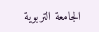الجامعة التربوية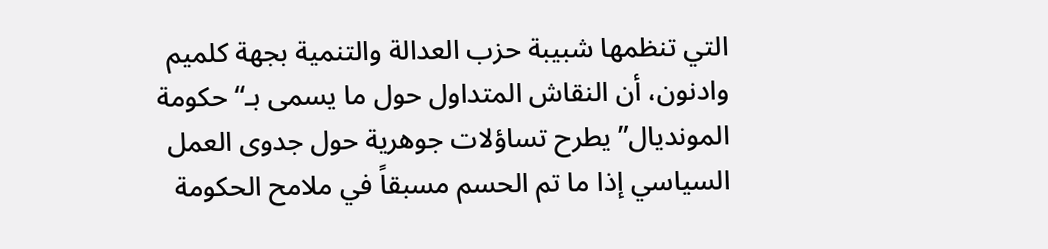التي تنظمها شبيبة حزب العدالة والتنمية بجهة كلميم وادنون، أن النقاش المتداول حول ما يسمى بـ“حكومة المونديال” يطرح تساؤلات جوهرية حول جدوى العمل السياسي إذا ما تم الحسم مسبقاً في ملامح الحكومة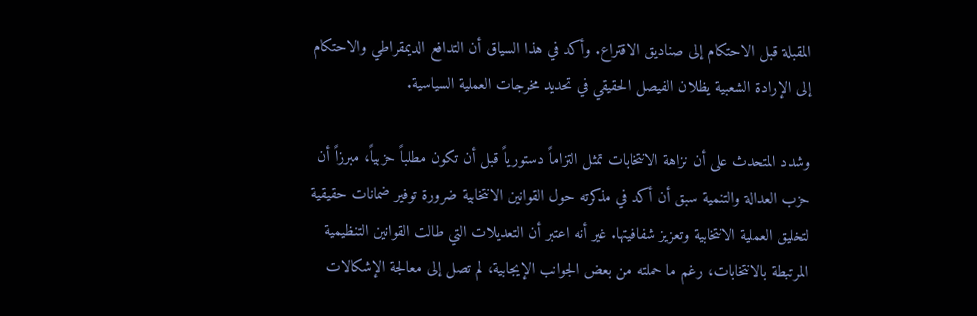المقبلة قبل الاحتكام إلى صناديق الاقتراع. وأكد في هذا السياق أن التدافع الديمقراطي والاحتكام إلى الإرادة الشعبية يظلان الفيصل الحقيقي في تحديد مخرجات العملية السياسية.

وشدد المتحدث على أن نزاهة الانتخابات تمثل التزاماً دستورياً قبل أن تكون مطلباً حزبياً، مبرزاً أن حزب العدالة والتنمية سبق أن أكد في مذكرته حول القوانين الانتخابية ضرورة توفير ضمانات حقيقية لتخليق العملية الانتخابية وتعزيز شفافيتها. غير أنه اعتبر أن التعديلات التي طالت القوانين التنظيمية المرتبطة بالانتخابات، رغم ما حملته من بعض الجوانب الإيجابية، لم تصل إلى معالجة الإشكالات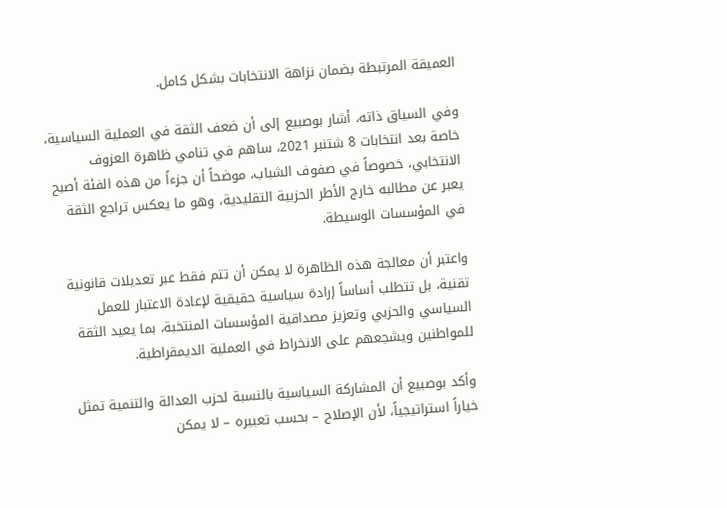العميقة المرتبطة بضمان نزاهة الانتخابات بشكل كامل.

وفي السياق ذاته، أشار بوصبيع إلى أن ضعف الثقة في العملية السياسية، خاصة بعد انتخابات 8 شتنبر 2021، ساهم في تنامي ظاهرة العزوف الانتخابي، خصوصاً في صفوف الشباب، موضحاً أن جزءاً من هذه الفئة أصبح يعبر عن مطالبه خارج الأطر الحزبية التقليدية، وهو ما يعكس تراجع الثقة في المؤسسات الوسيطة.

واعتبر أن معالجة هذه الظاهرة لا يمكن أن تتم فقط عبر تعديلات قانونية تقنية، بل تتطلب أساساً إرادة سياسية حقيقية لإعادة الاعتبار للعمل السياسي والحزبي وتعزيز مصداقية المؤسسات المنتخبة، بما يعيد الثقة للمواطنين ويشجعهم على الانخراط في العملية الديمقراطية.

وأكد بوصبيع أن المشاركة السياسية بالنسبة لحزب العدالة والتنمية تمثل خياراً استراتيجياً، لأن الإصلاح – بحسب تعبيره – لا يمكن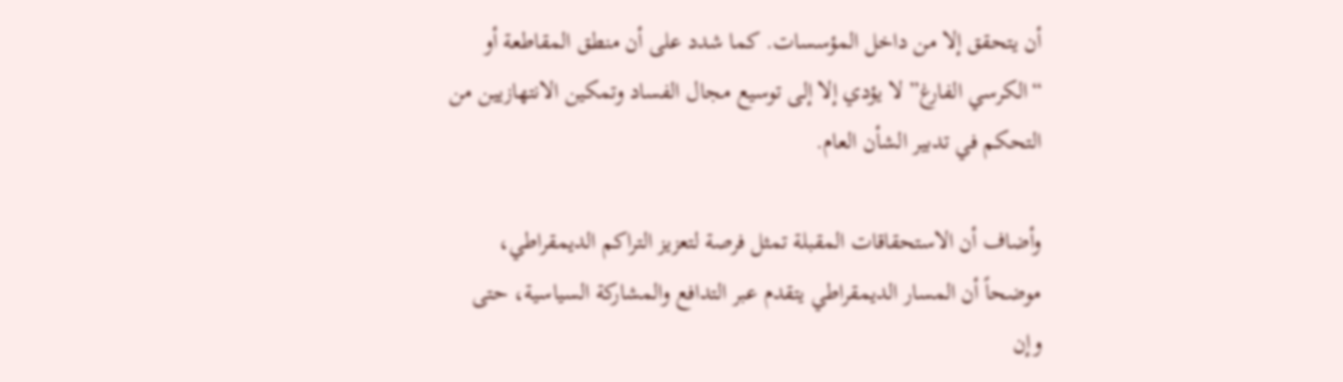أن يتحقق إلا من داخل المؤسسات. كما شدد على أن منطق المقاطعة أو “الكرسي الفارغ” لا يؤدي إلا إلى توسيع مجال الفساد وتمكين الانتهازيين من التحكم في تدبير الشأن العام.

وأضاف أن الاستحقاقات المقبلة تمثل فرصة لتعزيز التراكم الديمقراطي، موضحاً أن المسار الديمقراطي يتقدم عبر التدافع والمشاركة السياسية، حتى وإن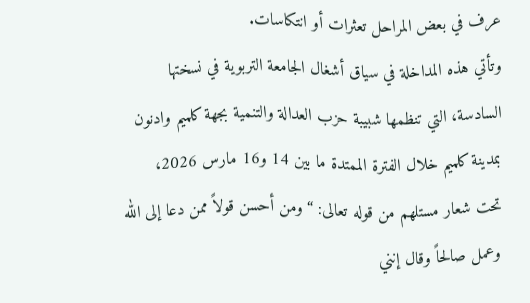عرف في بعض المراحل تعثرات أو انتكاسات.
وتأتي هذه المداخلة في سياق أشغال الجامعة التربوية في نسختها السادسة، التي تنظمها شبيبة حزب العدالة والتنمية بجهة كلميم وادنون بمدينة كلميم خلال الفترة الممتدة ما بين 14 و16 مارس 2026، تحت شعار مستلهم من قوله تعالى: “ومن أحسن قولاً ممن دعا إلى الله وعمل صالحاً وقال إنني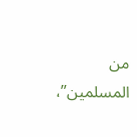من المسلمين”،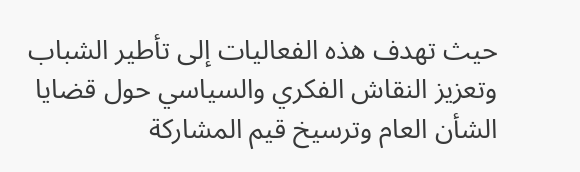حيث تهدف هذه الفعاليات إلى تأطير الشباب وتعزيز النقاش الفكري والسياسي حول قضايا الشأن العام وترسيخ قيم المشاركة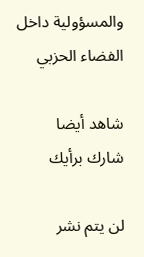والمسؤولية داخل الفضاء الحزبي

شاهد أيضا
شارك برأيك

لن يتم نشر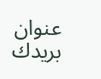عنوان بريدك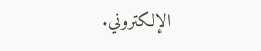الإلكتروني.